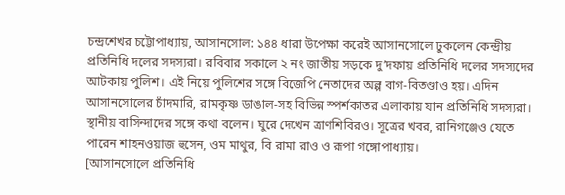চন্দ্রশেখর চট্টোপাধ্যায়, আসানসোল: ১৪৪ ধারা উপেক্ষা করেই আসানসোলে ঢুকলেন কেন্দ্রীয় প্রতিনিধি দলের সদস্যরা। রবিবার সকালে ২ নং জাতীয় সড়কে দু’দফায় প্রতিনিধি দলের সদস্যদের আটকায় পুলিশ। এই নিয়ে পুলিশের সঙ্গে বিজেপি নেতাদের অল্প বাগ-বিতণ্ডাও হয়। এদিন আসানসোলের চাঁদমারি, রামকৃষ্ণ ডাঙাল-সহ বিভিন্ন স্পর্শকাতর এলাকায় যান প্রতিনিধি সদস্যরা। স্থানীয় বাসিন্দাদের সঙ্গে কথা বলেন। ঘুরে দেখেন ত্রাণশিবিরও। সূত্রের খবর, রানিগঞ্জেও যেতে পারেন শাহনওয়াজ হুসেন, ওম মাথুর, বি রামা রাও ও রূপা গঙ্গোপাধ্যায়।
[আসানসোলে প্রতিনিধি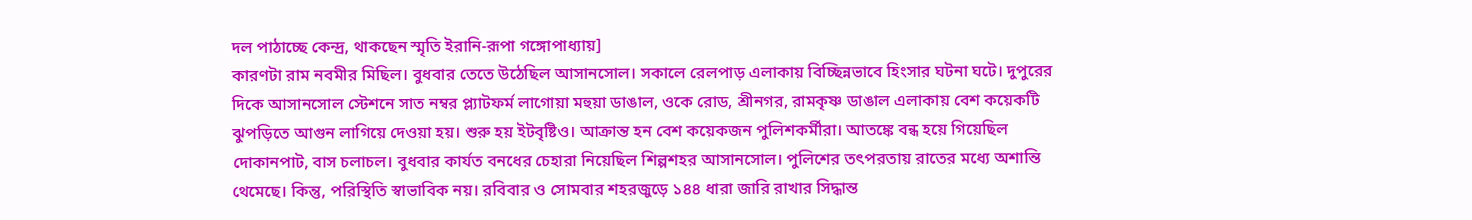দল পাঠাচ্ছে কেন্দ্র, থাকছেন স্মৃতি ইরানি-রূপা গঙ্গোপাধ্যায়]
কারণটা রাম নবমীর মিছিল। বুধবার তেতে উঠেছিল আসানসোল। সকালে রেলপাড় এলাকায় বিচ্ছিন্নভাবে হিংসার ঘটনা ঘটে। দুপুরের দিকে আসানসোল স্টেশনে সাত নম্বর প্ল্যাটফর্ম লাগোয়া মহুয়া ডাঙাল, ওকে রোড, শ্রীনগর, রামকৃষ্ণ ডাঙাল এলাকায় বেশ কয়েকটি ঝুপড়িতে আগুন লাগিয়ে দেওয়া হয়। শুরু হয় ইটবৃষ্টিও। আক্রান্ত হন বেশ কয়েকজন পুলিশকর্মীরা। আতঙ্কে বন্ধ হয়ে গিয়েছিল দোকানপাট, বাস চলাচল। বুধবার কার্যত বনধের চেহারা নিয়েছিল শিল্পশহর আসানসোল। পুলিশের তৎপরতায় রাতের মধ্যে অশান্তি থেমেছে। কিন্তু, পরিস্থিতি স্বাভাবিক নয়। রবিবার ও সোমবার শহরজুড়ে ১৪৪ ধারা জারি রাখার সিদ্ধান্ত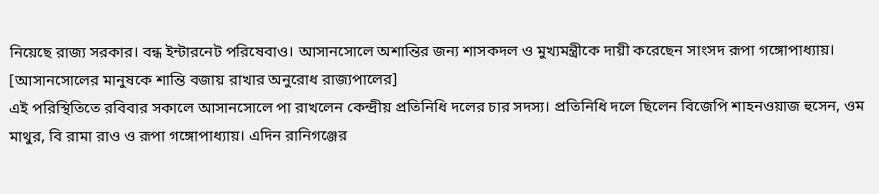নিয়েছে রাজ্য সরকার। বন্ধ ইন্টারনেট পরিষেবাও। আসানসোলে অশান্তির জন্য শাসকদল ও মুখ্যমন্ত্রীকে দায়ী করেছেন সাংসদ রূপা গঙ্গোপাধ্যায়।
[আসানসোলের মানুষকে শান্তি বজায় রাখার অনুরোধ রাজ্যপালের]
এই পরিস্থিতিতে রবিবার সকালে আসানসোলে পা রাখলেন কেন্দ্রীয় প্রতিনিধি দলের চার সদস্য। প্রতিনিধি দলে ছিলেন বিজেপি শাহনওয়াজ হুসেন, ওম মাথুর, বি রামা রাও ও রূপা গঙ্গোপাধ্যায়। এদিন রানিগঞ্জের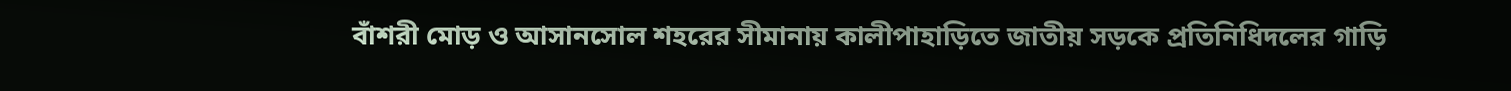বাঁশরী মোড় ও আসানসোল শহরের সীমানায় কালীপাহাড়িতে জাতীয় সড়কে প্রতিনিধিদলের গাড়ি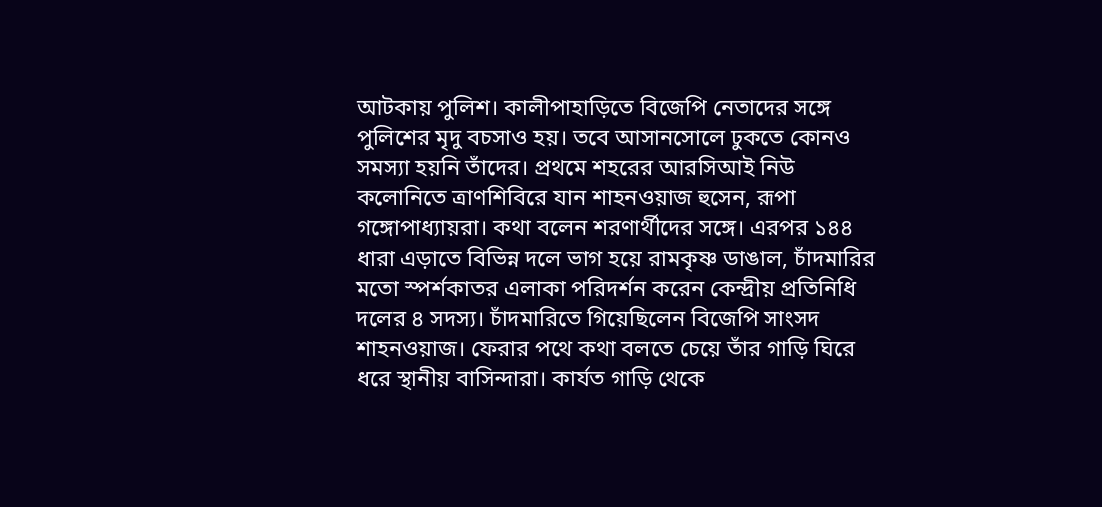আটকায় পুলিশ। কালীপাহাড়িতে বিজেপি নেতাদের সঙ্গে পুলিশের মৃদু বচসাও হয়। তবে আসানসোলে ঢুকতে কোনও সমস্যা হয়নি তাঁদের। প্রথমে শহরের আরসিআই নিউ কলোনিতে ত্রাণশিবিরে যান শাহনওয়াজ হুসেন, রূপা গঙ্গোপাধ্যায়রা। কথা বলেন শরণার্থীদের সঙ্গে। এরপর ১৪৪ ধারা এড়াতে বিভিন্ন দলে ভাগ হয়ে রামকৃষ্ণ ডাঙাল, চাঁদমারির মতো স্পর্শকাতর এলাকা পরিদর্শন করেন কেন্দ্রীয় প্রতিনিধি দলের ৪ সদস্য। চাঁদমারিতে গিয়েছিলেন বিজেপি সাংসদ শাহনওয়াজ। ফেরার পথে কথা বলতে চেয়ে তাঁর গাড়ি ঘিরে ধরে স্থানীয় বাসিন্দারা। কার্যত গাড়ি থেকে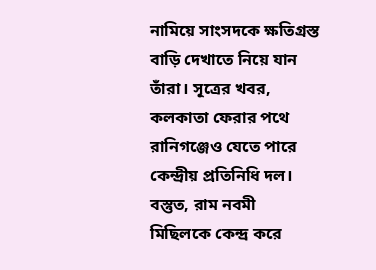নামিয়ে সাংসদকে ক্ষতিগ্রস্ত বাড়ি দেখাতে নিয়ে যান তাঁরা। সূত্রের খবর, কলকাতা ফেরার পথে রানিগঞ্জেও যেতে পারে কেন্দ্রীয় প্রতিনিধি দল। বস্তুত, রাম নবমী মিছিলকে কেন্দ্র করে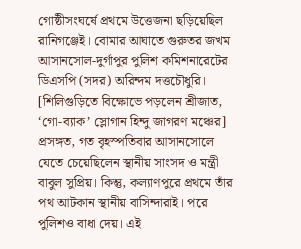গোষ্ঠীসংঘর্ষে প্রথমে উত্তেজনা ছড়িয়েছিল রানিগঞ্জেই। বোমার আঘাতে গুরুতর জখম আসানসোল-দুর্গাপুর পুলিশ কমিশনারেটের ডিএসপি (সদর) অরিন্দম দত্তচৌধুরি।
[শিলিগুড়িতে বিক্ষোভে পড়লেন শ্রীজাত, ‘গো-ব্যাক’ স্লোগান হিন্দু জাগরণ মঞ্চের]
প্রসঙ্গত, গত বৃহস্পতিবার আসানসোলে যেতে চেয়েছিলেন স্থানীয় সাংসদ ও মন্ত্রী বাবুল সুপ্রিয়। কিন্তু, কল্যাণপুরে প্রথমে তাঁর পথ আটকান স্থানীয় বাসিন্দারাই। পরে পুলিশও বাধা দেয়। এই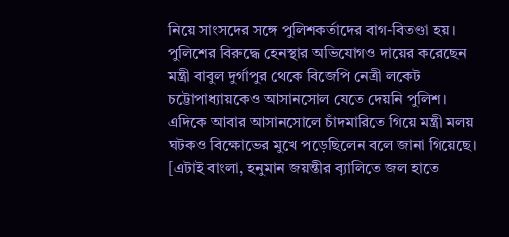নিয়ে সাংসদের সঙ্গে পুলিশকর্তাদের বাগ-বিতণ্ডা হয়। পুলিশের বিরুদ্ধে হেনস্থার অভিযোগও দায়ের করেছেন মন্ত্রী বাবুল দুর্গাপুর থেকে বিজেপি নেত্রী লকেট চট্টোপাধ্যায়কেও আসানসোল যেতে দেয়নি পুলিশ। এদিকে আবার আসানসোলে চাঁদমারিতে গিয়ে মন্ত্রী মলয় ঘটকও বিক্ষোভের মুখে পড়েছিলেন বলে জানা গিয়েছে।
[এটাই বাংলা, হনুমান জয়ন্তীর ব়্যালিতে জল হাতে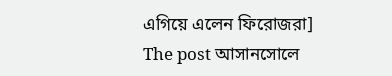এগিয়ে এলেন ফিরোজরা]
The post আসানসোলে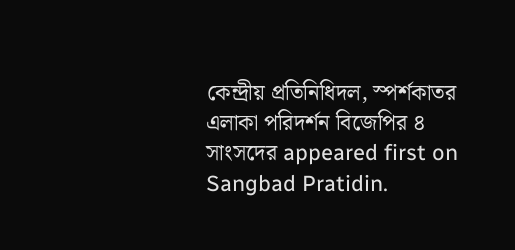কেন্দ্রীয় প্রতিনিধিদল, স্পর্শকাতর এলাকা পরিদর্শন বিজেপির ৪ সাংসদের appeared first on Sangbad Pratidin.